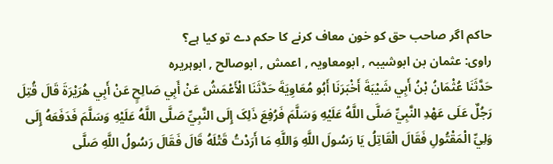حاکم اگر صاحب حق کو خون معاف کرنے کا حکم دے تو کیا ہے؟
راوی: عثمان بن ابوشیبہ , ابومعاویہ , اعمش , ابوصالح , ابوہریرہ
حَدَّثَنَا عُثْمَانُ بْنُ أَبِي شَيْبَةَ أَخْبَرَنَا أَبُو مُعَاوِيَةَ حَدَّثَنَا الْأَعْمَشُ عَنْ أَبِي صَالِحٍ عَنْ أَبِي هُرَيْرَةَ قَالَ قُتِلَ رَجُلٌ عَلَی عَهْدِ النَّبِيِّ صَلَّی اللَّهُ عَلَيْهِ وَسَلَّمَ فَرُفِعَ ذَلِکَ إِلَی النَّبِيِّ صَلَّی اللَّهُ عَلَيْهِ وَسَلَّمَ فَدَفَعَهُ إِلَی وَلِيِّ الْمَقْتُولِ فَقَالَ الْقَاتِلُ يَا رَسُولَ اللَّهِ وَاللَّهِ مَا أَرَدْتُ قَتْلَهُ قَالَ فَقَالَ رَسُولُ اللَّهِ صَلَّی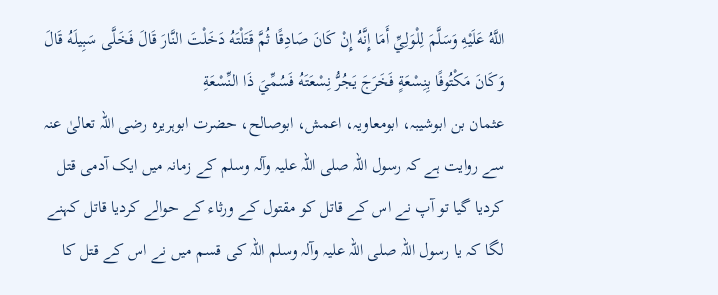اللَّهُ عَلَيْهِ وَسَلَّمَ لِلْوَلِيِّ أَمَا إِنَّهُ إِنْ کَانَ صَادِقًا ثُمَّ قَتَلْتَهُ دَخَلْتَ النَّارَ قَالَ فَخَلَّی سَبِيلَهُ قَالَ وَکَانَ مَکْتُوفًا بِنِسْعَةٍ فَخَرَجَ يَجُرُّ نِسْعَتَهُ فَسُمِّيَ ذَا النِّسْعَةِ
عثمان بن ابوشیبہ، ابومعاویہ، اعمش، ابوصالح، حضرت ابوہریرہ رضی اللہ تعالیٰ عنہ سے روایت ہے کہ رسول اللہ صلی اللہ علیہ وآلہ وسلم کے زمانہ میں ایک آدمی قتل کردیا گیا تو آپ نے اس کے قاتل کو مقتول کے ورثاء کے حوالے کردیا قاتل کہنے لگا کہ یا رسول اللہ صلی اللہ علیہ وآلہ وسلم اللہ کی قسم میں نے اس کے قتل کا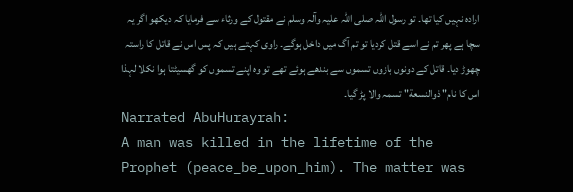ارادہ نہیں کیا تھا۔ تو رسول اللہ صلی اللہ علیہ وآلہ وسلم نے مقتول کے ورثاء سے فرمایا کہ دیکھو اگر یہ سچا ہے پھر تم نے اسے قتل کردیا تو تم آگ میں داخل ہوگے۔ راوی کہتے ہیں کہ پس اس نے قاتل کا راستہ چھوڑ دیا۔ قاتل کے دونوں بازوں تسموں سے بندھے ہوئے تھے تو وہ اپنے تسموں کو گھسیٹتا ہوا نکلا لہذا اس کا نام" ذوالنسعة" تسمہ والا پڑ گیا۔
Narrated AbuHurayrah:
A man was killed in the lifetime of the Prophet (peace_be_upon_him). The matter was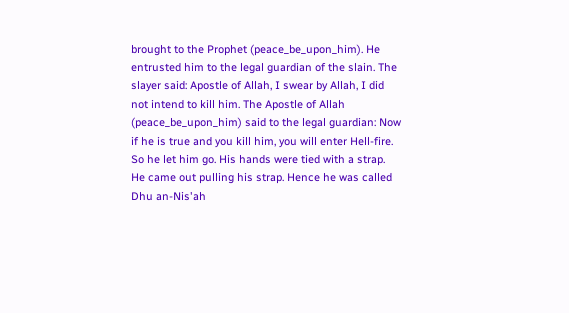brought to the Prophet (peace_be_upon_him). He entrusted him to the legal guardian of the slain. The slayer said: Apostle of Allah, I swear by Allah, I did not intend to kill him. The Apostle of Allah (peace_be_upon_him) said to the legal guardian: Now if he is true and you kill him, you will enter Hell-fire. So he let him go. His hands were tied with a strap. He came out pulling his strap. Hence he was called Dhu an-Nis'ah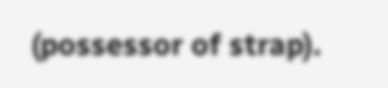(possessor of strap).